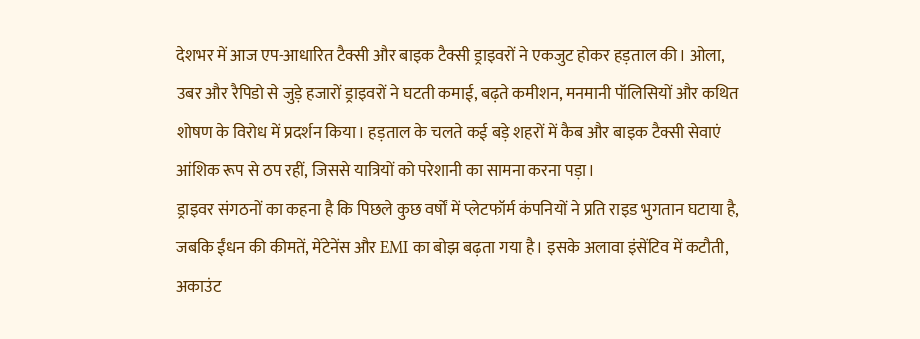देशभर में आज एप-आधारित टैक्सी और बाइक टैक्सी ड्राइवरों ने एकजुट होकर हड़ताल की। ओला, उबर और रैपिडो से जुड़े हजारों ड्राइवरों ने घटती कमाई, बढ़ते कमीशन, मनमानी पॉलिसियों और कथित शोषण के विरोध में प्रदर्शन किया। हड़ताल के चलते कई बड़े शहरों में कैब और बाइक टैक्सी सेवाएं आंशिक रूप से ठप रहीं, जिससे यात्रियों को परेशानी का सामना करना पड़ा।
ड्राइवर संगठनों का कहना है कि पिछले कुछ वर्षों में प्लेटफॉर्म कंपनियों ने प्रति राइड भुगतान घटाया है, जबकि ईंधन की कीमतें, मेंटेनेंस और EMI का बोझ बढ़ता गया है। इसके अलावा इंसेंटिव में कटौती, अकाउंट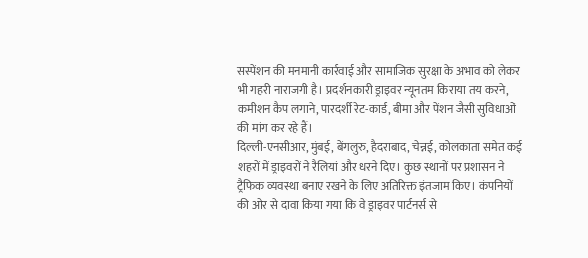सस्पेंशन की मनमानी कार्रवाई और सामाजिक सुरक्षा के अभाव को लेकर भी गहरी नाराजगी है। प्रदर्शनकारी ड्राइवर न्यूनतम किराया तय करने, कमीशन कैप लगाने, पारदर्शी रेट-कार्ड, बीमा और पेंशन जैसी सुविधाओं की मांग कर रहे हैं।
दिल्ली-एनसीआर, मुंबई, बेंगलुरु, हैदराबाद, चेन्नई, कोलकाता समेत कई शहरों में ड्राइवरों ने रैलियां और धरने दिए। कुछ स्थानों पर प्रशासन ने ट्रैफिक व्यवस्था बनाए रखने के लिए अतिरिक्त इंतजाम किए। कंपनियों की ओर से दावा किया गया कि वे ड्राइवर पार्टनर्स से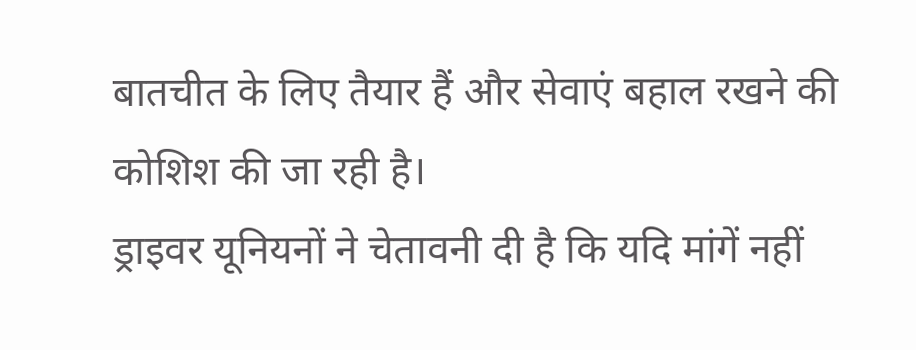बातचीत के लिए तैयार हैं और सेवाएं बहाल रखने की कोशिश की जा रही है।
ड्राइवर यूनियनों ने चेतावनी दी है कि यदि मांगें नहीं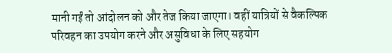मानी गईं तो आंदोलन को और तेज किया जाएगा। वहीं यात्रियों से वैकल्पिक परिवहन का उपयोग करने और असुविधा के लिए सहयोग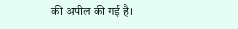की अपील की गई है।